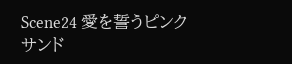Scene24 愛を誓うピンクサンド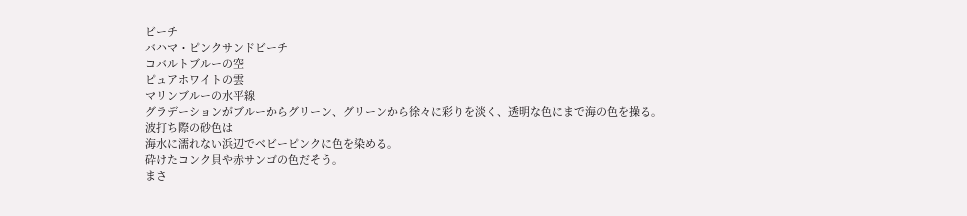ビーチ
バハマ・ピンクサンドビーチ
コバルトブルーの空
ピュアホワイトの雲
マリンブルーの水平線
グラデーションがブルーからグリーン、グリーンから徐々に彩りを淡く、透明な色にまで海の色を操る。
波打ち際の砂色は
海水に濡れない浜辺でベビーピンクに色を染める。
砕けたコンク貝や赤サンゴの色だそう。
まさ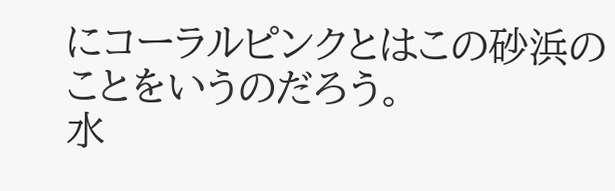にコーラルピンクとはこの砂浜のことをいうのだろう。
水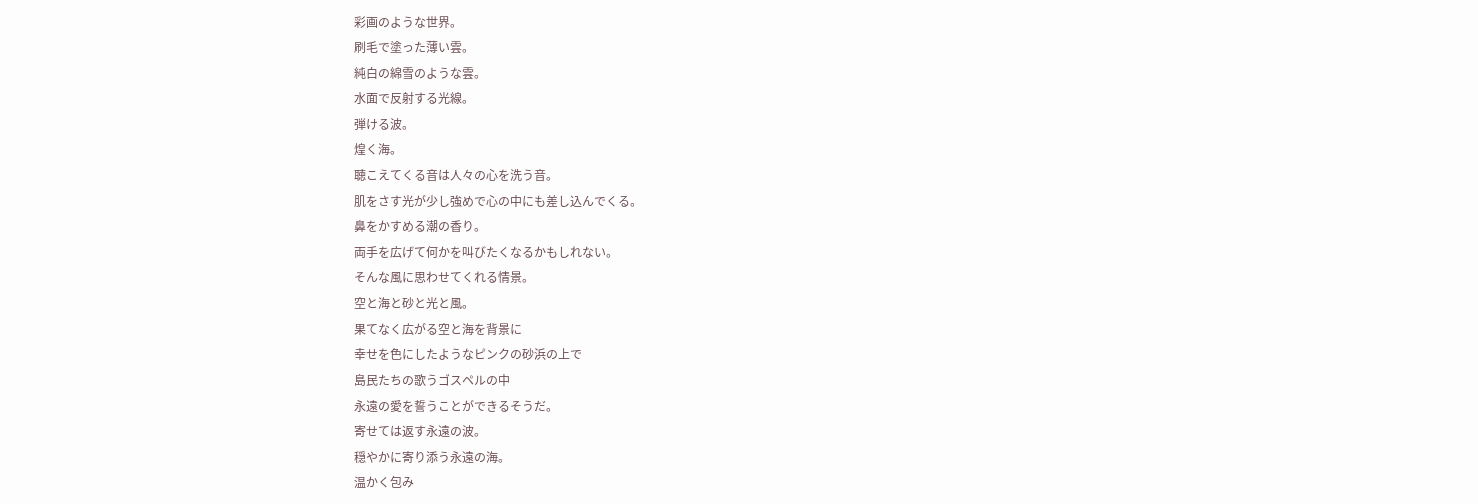彩画のような世界。
刷毛で塗った薄い雲。
純白の綿雪のような雲。
水面で反射する光線。
弾ける波。
煌く海。
聴こえてくる音は人々の心を洗う音。
肌をさす光が少し強めで心の中にも差し込んでくる。
鼻をかすめる潮の香り。
両手を広げて何かを叫びたくなるかもしれない。
そんな風に思わせてくれる情景。
空と海と砂と光と風。
果てなく広がる空と海を背景に
幸せを色にしたようなピンクの砂浜の上で
島民たちの歌うゴスペルの中
永遠の愛を誓うことができるそうだ。
寄せては返す永遠の波。
穏やかに寄り添う永遠の海。
温かく包み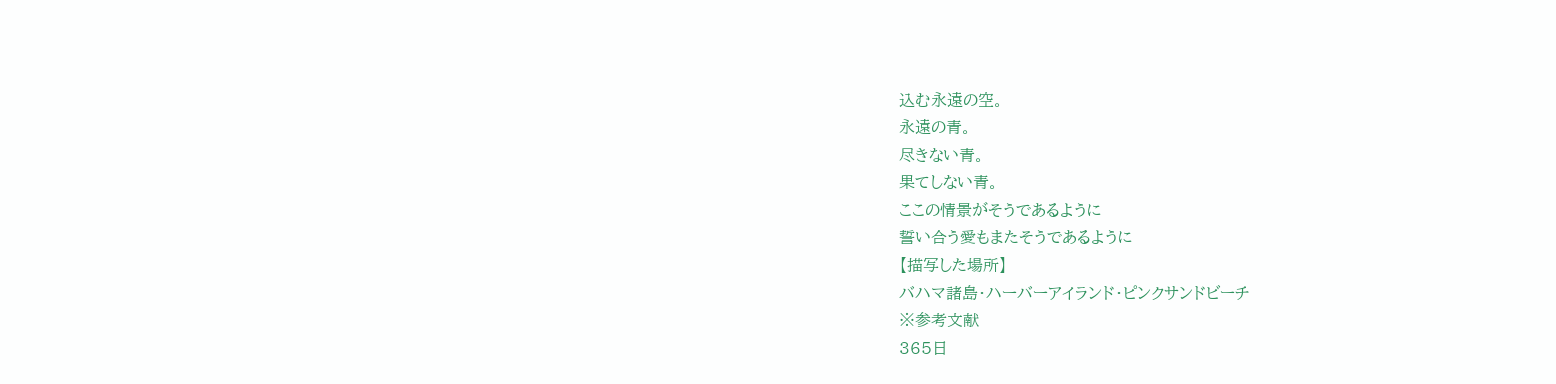込む永遠の空。
永遠の青。
尽きない青。
果てしない青。
ここの情景がそうであるように
誓い合う愛もまたそうであるように
【描写した場所】
バハマ諸島・ハーバーアイランド・ピンクサンドビーチ
※参考文献
365日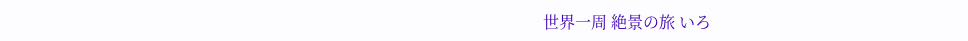世界一周 絶景の旅 いろ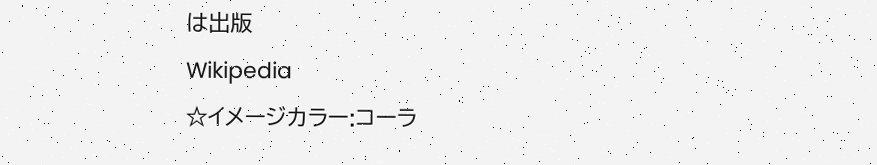は出版
Wikipedia
☆イメージカラー:コーラ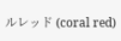ルレッド (coral red)